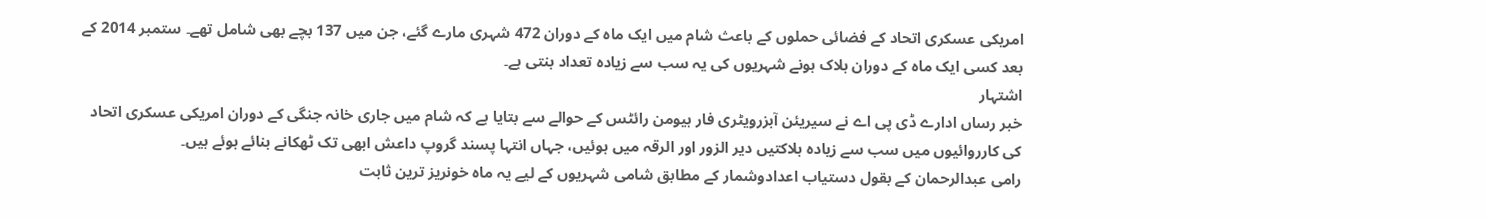امریکی عسکری اتحاد کے فضائی حملوں کے باعث شام میں ایک ماہ کے دوران 472 شہری مارے گئے، جن میں 137 بچے بھی شامل تھے۔ ستمبر 2014 کے بعد کسی ایک ماہ کے دوران ہلاک ہونے شہریوں کی یہ سب سے زیادہ تعداد بنتی ہے۔
اشتہار
خبر رساں ادارے ڈی پی اے نے سیریئن آبزرویٹری فار ہیومن رائٹس کے حوالے سے بتایا ہے کہ شام میں جاری خانہ جنگی کے دوران امریکی عسکری اتحاد کی کارروائیوں میں سب سے زیادہ ہلاکتیں دیر الزور اور الرقہ میں ہوئیں، جہاں انتہا پسند گروپ داعش ابھی تک ٹھکانے بنائے ہوئے ہيں۔
رامی عبدالرحمان کے بقول دستیاب اعدادوشمار کے مطابق شامی شہریوں کے لیے یہ ماہ خونریز ترین ثابت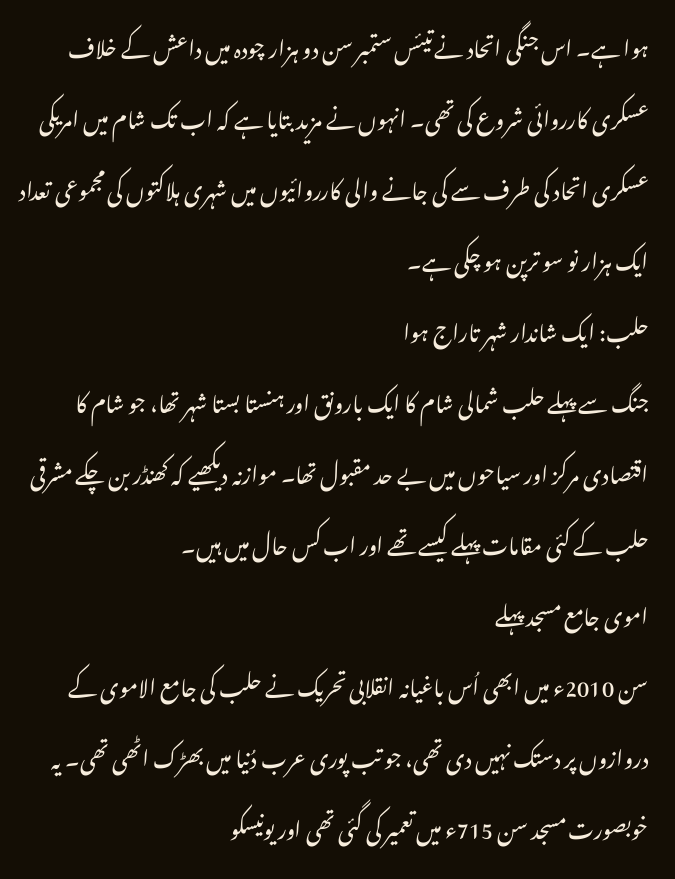ہوا ہے۔ اس جنگی اتحاد نے تیئس ستمبر سن دو ہزار چودہ میں داعش کے خلاف عسکری کارروائی شروع کی تھی۔ انہوں نے مزید بتایا ہے کہ اب تک شام میں امریکی عسکری اتحاد کی طرف سے کی جانے والی کارروائیوں میں شہری ہلاکتوں کی مجموعی تعداد ایک ہزار نو سو ترپن ہو چکی ہے۔
حلب: ایک شاندار شہر تاراج ہوا
جنگ سے پہلے حلب شمالی شام کا ایک بارونق اور ہنستا بستا شہر تھا، جو شام کا اقتصادی مرکز اور سیاحوں میں بے حد مقبول تھا۔ موازنہ دیکھیے کہ کھنڈر بن چکے مشرقی حلب کے کئی مقامات پہلے کیسے تھے اور اب کس حال میں ہیں۔
اموی جامع مسجد پہلے
سن 2010ء میں ابھی اُس باغیانہ انقلابی تحریک نے حلب کی جامع الاموی کے دروازوں پر دستک نہیں دی تھی، جو تب پوری عرب دُنیا میں بھڑک اٹھی تھی۔ یہ خوبصورت مسجد سن 715ء میں تعمیر کی گئی تھی اور یونیسکو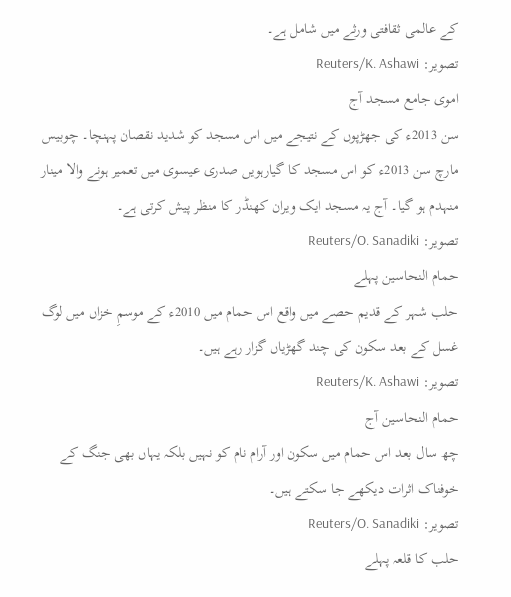کے عالمی ثقافتی ورثے میں شامل ہے۔
تصویر: Reuters/K. Ashawi
اموی جامع مسجد آج
سن 2013ء کی جھڑپوں کے نتیجے میں اس مسجد کو شدید نقصان پہنچا۔ چوبیس مارچ سن 2013ء کو اس مسجد کا گیارہویں صدری عیسوی میں تعمیر ہونے والا مینار منہدم ہو گیا۔ آج یہ مسجد ایک ویران کھنڈر کا منظر پیش کرتی ہے۔
تصویر: Reuters/O. Sanadiki
حمام النحاسین پہلے
حلب شہر کے قدیم حصے میں واقع اس حمام میں 2010ء کے موسمِ خزاں میں لوگ غسل کے بعد سکون کی چند گھڑیاں گزار رہے ہیں۔
تصویر: Reuters/K. Ashawi
حمام النحاسین آج
چھ سال بعد اس حمام میں سکون اور آرام نام کو نہیں بلکہ یہاں بھی جنگ کے خوفناک اثرات دیکھے جا سکتے ہیں۔
تصویر: Reuters/O. Sanadiki
حلب کا قلعہ پہلے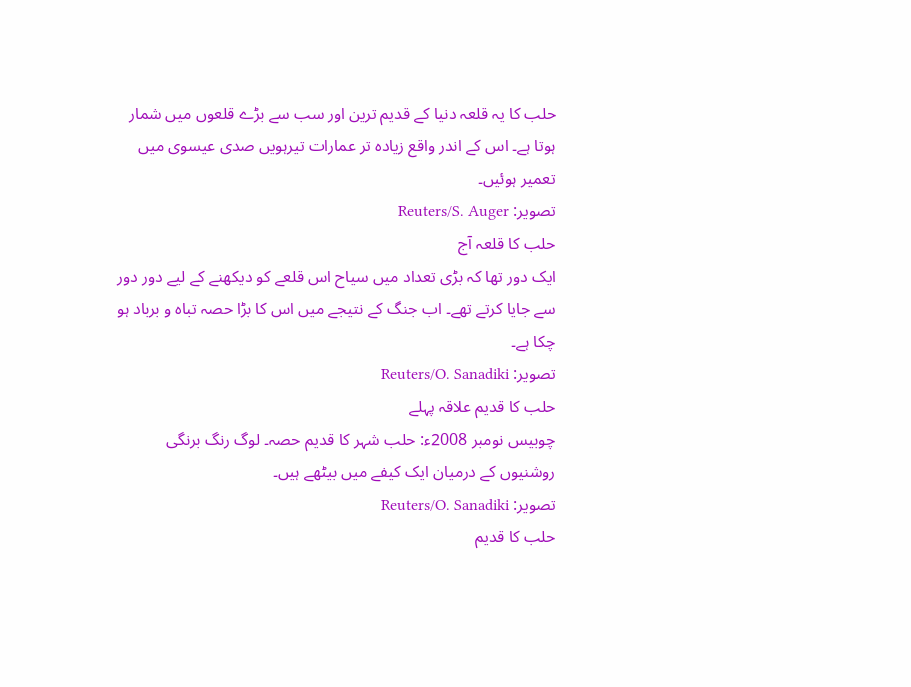حلب کا یہ قلعہ دنیا کے قدیم ترین اور سب سے بڑے قلعوں میں شمار ہوتا ہے۔ اس کے اندر واقع زیادہ تر عمارات تیرہویں صدی عیسوی میں تعمیر ہوئیں۔
تصویر: Reuters/S. Auger
حلب کا قلعہ آج
ایک دور تھا کہ بڑی تعداد میں سیاح اس قلعے کو دیکھنے کے لیے دور دور سے جایا کرتے تھے۔ اب جنگ کے نتیجے میں اس کا بڑا حصہ تباہ و برباد ہو چکا ہے۔
تصویر: Reuters/O. Sanadiki
حلب کا قدیم علاقہ پہلے
چوبیس نومبر 2008ء: حلب شہر کا قدیم حصہ۔ لوگ رنگ برنگی روشنیوں کے درمیان ایک کیفے میں بیٹھے ہیں۔
تصویر: Reuters/O. Sanadiki
حلب کا قدیم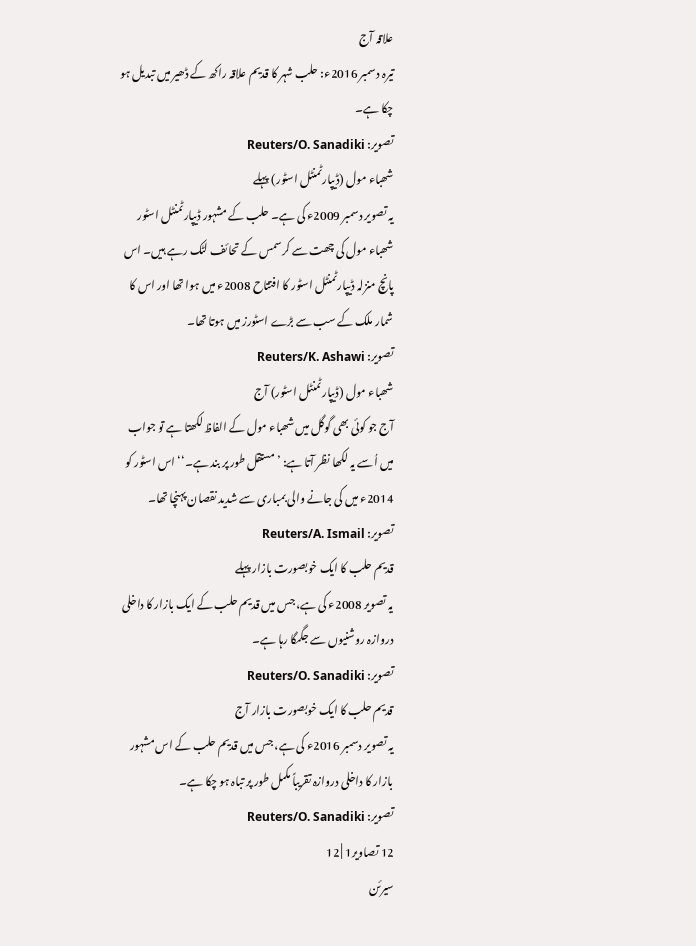علاقہ آج
تیرہ دسمبر 2016ء: حلب شہر کا قدیم علاقہ راکھ کے ڈھیر میں تبدیل ہو چکا ہے۔
تصویر: Reuters/O. Sanadiki
شھباء مول (ڈیپارٹمنٹل اسٹور) پہلے
یہ تصویر دسمبر 2009ء کی ہے۔ حلب کے مشہور ڈیپارٹمنٹل اسٹور شھباء مول کی چھت سے کرسمس کے تحائف لٹک رہے ہیں۔ اس پانچ منزلہ ڈیپارٹمنٹل اسٹور کا افتتاح 2008ء میں ہوا تھا اور اس کا شمار ملک کے سب سے بڑے اسٹورز میں ہوتا تھا۔
تصویر: Reuters/K. Ashawi
شھباء مول (ڈیپارٹمنٹل اسٹور) آج
آج جو کوئی بھی گوگل میں شھباء مول کے الفاظ لکھتا ہے تو جواب میں اُسے یہ لکھا نظر آتا ہے: ’مستقل طور پر بند ہے۔‘‘ اس اسٹور کو 2014ء میں کی جانے والی بمباری سے شدید نقصان پہنچا تھا۔
تصویر: Reuters/A. Ismail
قدیم حلب کا ایک خوبصورت بازار پہلے
یہ تصویر 2008ء کی ہے، جس میں قدیم حلب کے ایک بازار کا داخلی دروازہ روشنیوں سے جگمگا رہا ہے۔
تصویر: Reuters/O. Sanadiki
قدیم حلب کا ایک خوبصورت بازار آج
یہ تصویر دسمبر 2016ء کی ہے، جس میں قدیم حلب کے اس مشہور بازار کا داخلی دروازہ تقریباً مکمل طور پر تباہ ہو چکا ہے۔
تصویر: Reuters/O. Sanadiki
12 تصاویر1 | 12
سیرئن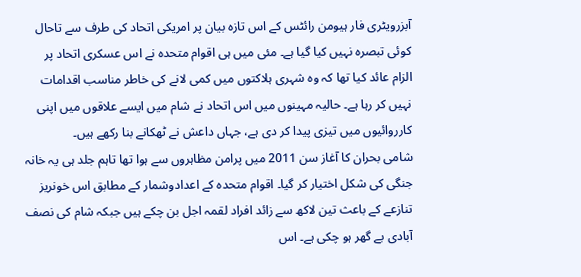آبزرویٹری فار ہیومن رائٹس کے اس تازہ بیان پر امریکی اتحاد کی طرف سے تاحال کوئی تبصرہ نہیں کیا گیا ہے۔ مئی میں ہی اقوام متحدہ نے اس عسکری اتحاد پر الزام عائد کیا تھا کہ وہ شہری ہلاکتوں ميں کمی لانے کی خاطر مناسب اقدامات نہیں کر رہا ہے۔ حالیہ مہینوں میں اس اتحاد نے شام میں ایسے علاقوں میں اپنی کارروائیوں میں تیزی پیدا کر دی ہے، جہاں داعش نے ٹھکانے بنا رکھے ہیں۔
شامی بحران کا آغاز سن 2011 میں پرامن مظاہروں سے ہوا تھا تاہم جلد ہی یہ خانہ جنگی کی شکل اختیار کر گیا۔ اقوام متحدہ کے اعدادوشمار کے مطابق اس خونریز تنازعے کے باعث تین لاکھ سے زائد افراد لقمہ اجل بن چکے ہیں جبکہ شام کی نصف آبادی بے گھر ہو چکی ہے۔ اس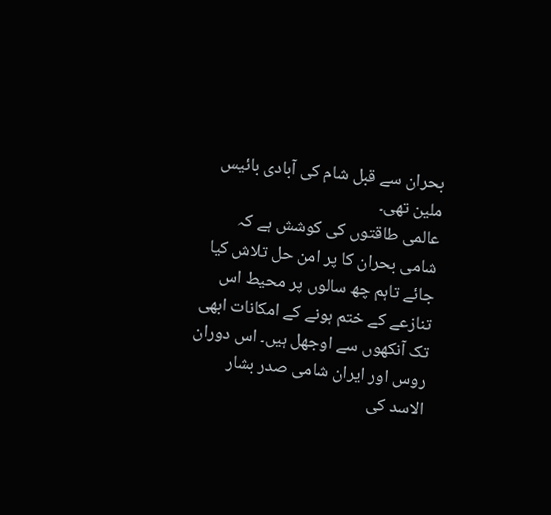بحران سے قبل شام کی آبادی بائیس ملین تھی۔
عالمی طاقتوں کی کوشش ہے کہ شامی بحران کا پر امن حل تلاش کیا جائے تاہم چھ سالوں پر محیط اس تنازعے کے ختم ہونے کے امکانات ابھی تک آنکھوں سے اوجھل ہیں۔ اس دوران روس اور ایران شامی صدر بشار الاسد کی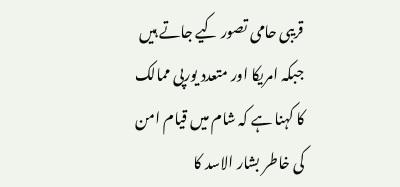قریبی حامی تصور کیے جاتے ہیں جبکہ امریکا اور متعدد یورپی ممالک کا کہنا ہے کہ شام میں قیام امن کی خاطر بشار الاسد کا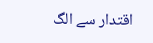اقتدار سے الگ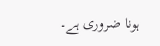ہونا ضروری ہے۔